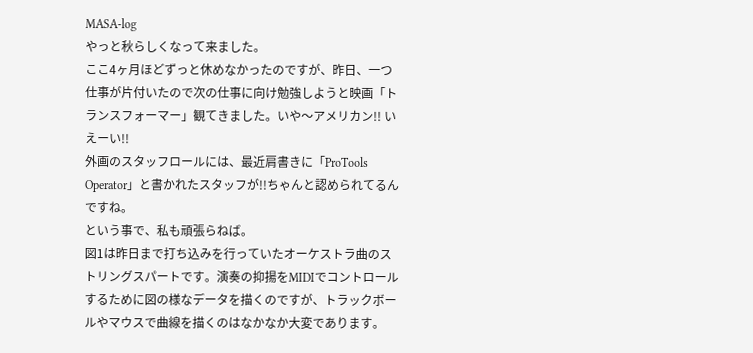MASA-log
やっと秋らしくなって来ました。
ここ4ヶ月ほどずっと休めなかったのですが、昨日、一つ仕事が片付いたので次の仕事に向け勉強しようと映画「トランスフォーマー」観てきました。いや〜アメリカン!! いえーい!!
外画のスタッフロールには、最近肩書きに「ProTools Operator」と書かれたスタッフが!!ちゃんと認められてるんですね。
という事で、私も頑張らねば。
図1は昨日まで打ち込みを行っていたオーケストラ曲のストリングスパートです。演奏の抑揚をMIDIでコントロールするために図の様なデータを描くのですが、トラックボールやマウスで曲線を描くのはなかなか大変であります。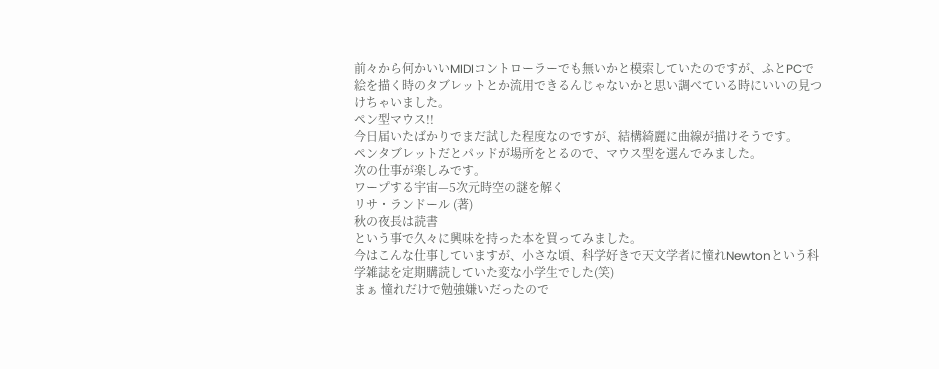前々から何かいいMIDIコントローラーでも無いかと模索していたのですが、ふとPCで絵を描く時のタブレットとか流用できるんじゃないかと思い調べている時にいいの見つけちゃいました。
ペン型マウス!!
今日届いたばかりでまだ試した程度なのですが、結構綺麗に曲線が描けそうです。
ペンタブレットだとパッドが場所をとるので、マウス型を選んでみました。
次の仕事が楽しみです。
ワープする宇宙—5次元時空の謎を解く
リサ・ランドール (著)
秋の夜長は読書
という事で久々に興味を持った本を買ってみました。
今はこんな仕事していますが、小さな頃、科学好きで天文学者に憧れNewtonという科学雑誌を定期購読していた変な小学生でした(笑)
まぁ 憧れだけで勉強嫌いだったので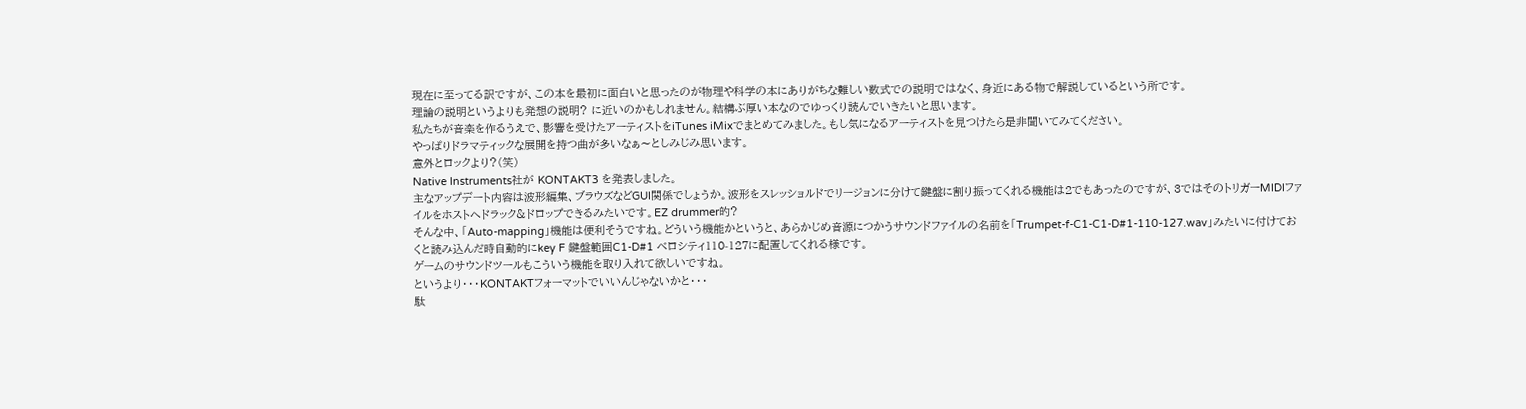現在に至ってる訳ですが、この本を最初に面白いと思ったのが物理や科学の本にありがちな難しい数式での説明ではなく、身近にある物で解説しているという所です。
理論の説明というよりも発想の説明? に近いのかもしれません。結構ぶ厚い本なのでゆっくり読んでいきたいと思います。
私たちが音楽を作るうえで、影響を受けたアーティストをiTunes iMixでまとめてみました。もし気になるアーティストを見つけたら是非聞いてみてください。
やっぱりドラマティックな展開を持つ曲が多いなぁ〜としみじみ思います。
意外とロックより?(笑)
Native Instruments社が KONTAKT3 を発表しました。
主なアップデート内容は波形編集、ブラウズなどGUI関係でしょうか。波形をスレッショルドでリージョンに分けて鍵盤に割り振ってくれる機能は2でもあったのですが、3ではそのトリガーMIDIファイルをホストへドラック&ドロップできるみたいです。EZ drummer的?
そんな中、「Auto-mapping」機能は便利そうですね。どういう機能かというと、あらかじめ音源につかうサウンドファイルの名前を「Trumpet-f-C1-C1-D#1-110-127.wav」みたいに付けておくと読み込んだ時自動的にkey F 鍵盤範囲C1-D#1 ベロシティ110-127に配置してくれる様です。
ゲームのサウンドツールもこういう機能を取り入れて欲しいですね。
というより・・・KONTAKTフォーマットでいいんじゃないかと・・・
駄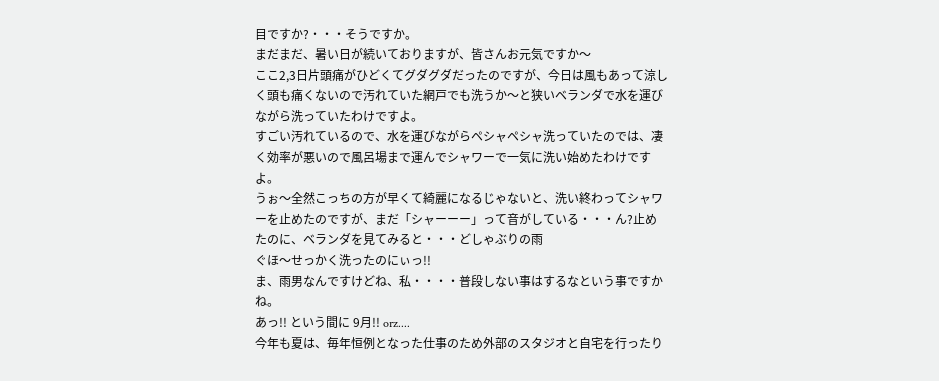目ですか?・・・そうですか。
まだまだ、暑い日が続いておりますが、皆さんお元気ですか〜
ここ2,3日片頭痛がひどくてグダグダだったのですが、今日は風もあって涼しく頭も痛くないので汚れていた網戸でも洗うか〜と狭いベランダで水を運びながら洗っていたわけですよ。
すごい汚れているので、水を運びながらペシャペシャ洗っていたのでは、凄く効率が悪いので風呂場まで運んでシャワーで一気に洗い始めたわけですよ。
うぉ〜全然こっちの方が早くて綺麗になるじゃないと、洗い終わってシャワーを止めたのですが、まだ「シャーーー」って音がしている・・・ん?止めたのに、ベランダを見てみると・・・どしゃぶりの雨
ぐほ〜せっかく洗ったのにぃっ!!
ま、雨男なんですけどね、私・・・・普段しない事はするなという事ですかね。
あっ!! という間に 9月!! orz....
今年も夏は、毎年恒例となった仕事のため外部のスタジオと自宅を行ったり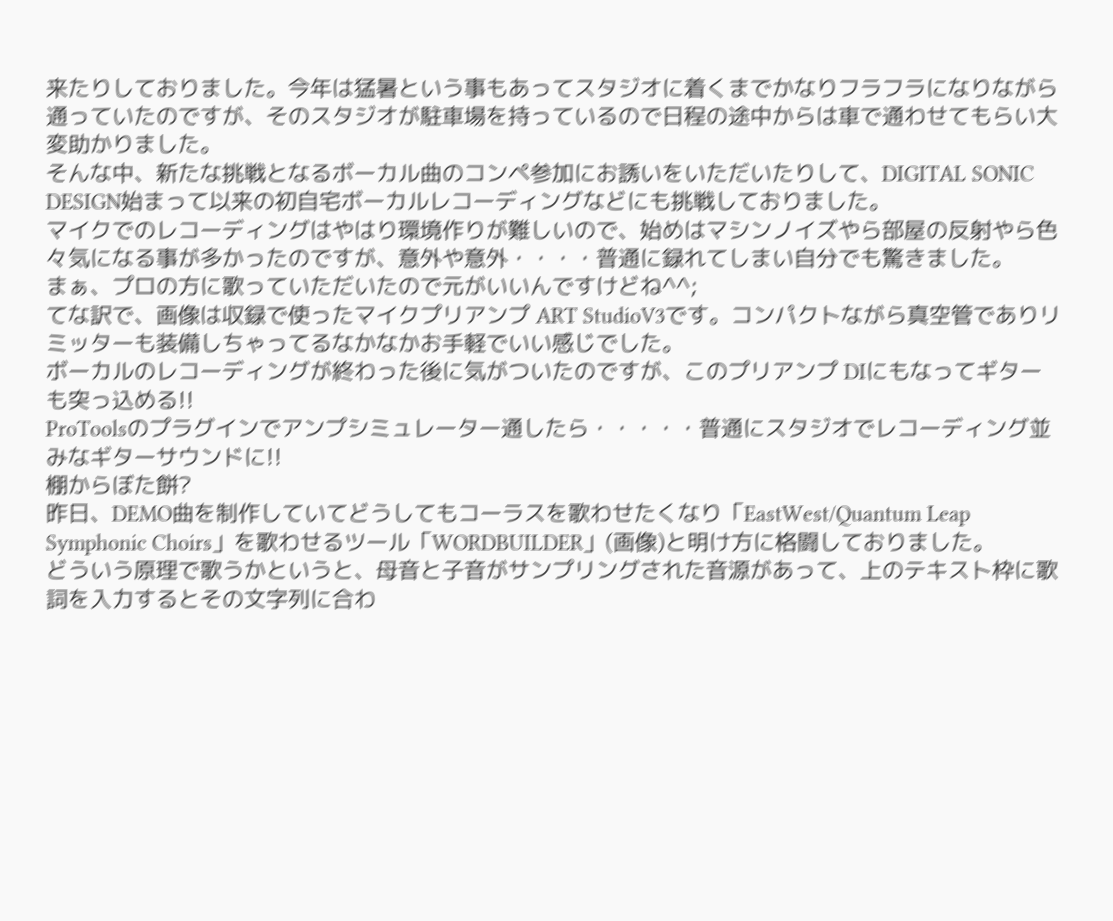来たりしておりました。今年は猛暑という事もあってスタジオに着くまでかなりフラフラになりながら通っていたのですが、そのスタジオが駐車場を持っているので日程の途中からは車で通わせてもらい大変助かりました。
そんな中、新たな挑戦となるボーカル曲のコンペ参加にお誘いをいただいたりして、DIGITAL SONIC DESIGN始まって以来の初自宅ボーカルレコーディングなどにも挑戦しておりました。
マイクでのレコーディングはやはり環境作りが難しいので、始めはマシンノイズやら部屋の反射やら色々気になる事が多かったのですが、意外や意外・・・・普通に録れてしまい自分でも驚きました。
まぁ、プロの方に歌っていただいたので元がいいんですけどね^^;
てな訳で、画像は収録で使ったマイクプリアンプ ART StudioV3です。コンパクトながら真空管でありリミッターも装備しちゃってるなかなかお手軽でいい感じでした。
ボーカルのレコーディングが終わった後に気がついたのですが、このプリアンプ DIにもなってギターも突っ込める!!
ProToolsのプラグインでアンプシミュレーター通したら・・・・・普通にスタジオでレコーディング並みなギターサウンドに!!
棚からぼた餅?
昨日、DEMO曲を制作していてどうしてもコーラスを歌わせたくなり「EastWest/Quantum Leap Symphonic Choirs」を歌わせるツール「WORDBUILDER」(画像)と明け方に格闘しておりました。
どういう原理で歌うかというと、母音と子音がサンプリングされた音源があって、上のテキスト枠に歌詞を入力するとその文字列に合わ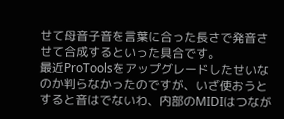せて母音子音を言葉に合った長さで発音させて合成するといった具合です。
最近ProToolsをアップグレードしたせいなのか判らなかったのですが、いざ使おうとすると音はでないわ、内部のMIDIはつなが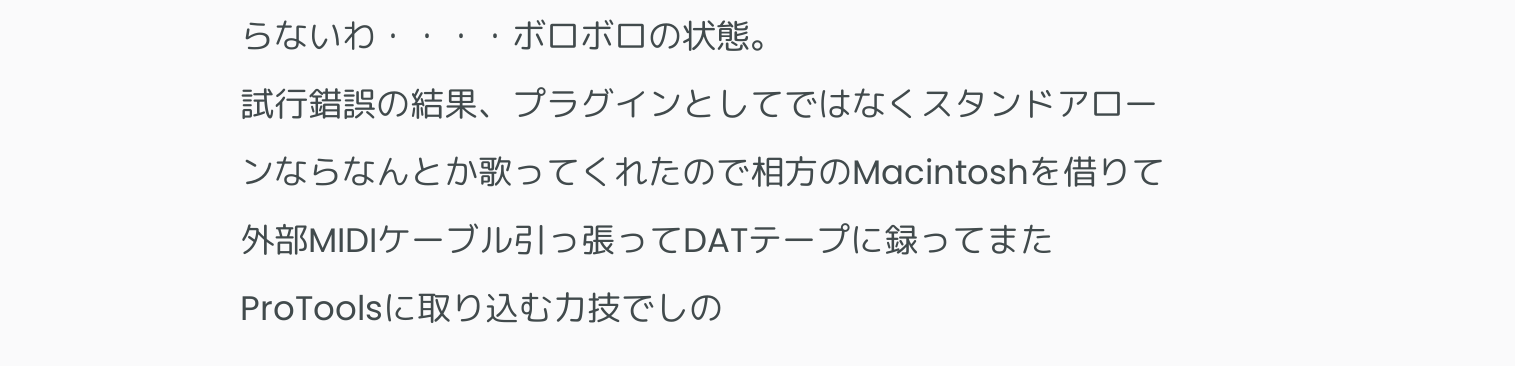らないわ・・・・ボロボロの状態。
試行錯誤の結果、プラグインとしてではなくスタンドアローンならなんとか歌ってくれたので相方のMacintoshを借りて外部MIDIケーブル引っ張ってDATテープに録ってまたProToolsに取り込む力技でしの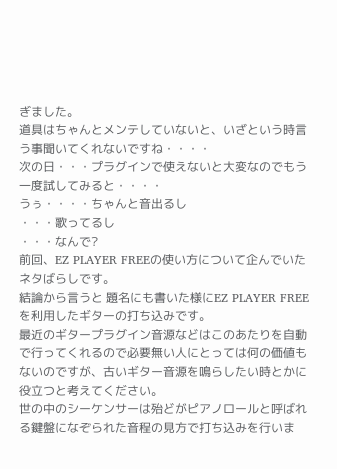ぎました。
道具はちゃんとメンテしていないと、いざという時言う事聞いてくれないですね・・・・
次の日・・・プラグインで使えないと大変なのでもう一度試してみると・・・・
うぅ・・・・ちゃんと音出るし
・・・歌ってるし
・・・なんで?
前回、EZ PLAYER FREEの使い方について企んでいたネタばらしです。
結論から言うと 題名にも書いた様にEZ PLAYER FREEを利用したギターの打ち込みです。
最近のギタープラグイン音源などはこのあたりを自動で行ってくれるので必要無い人にとっては何の価値もないのですが、古いギター音源を鳴らしたい時とかに役立つと考えてください。
世の中のシーケンサーは殆どがピアノロールと呼ばれる鍵盤になぞられた音程の見方で打ち込みを行いま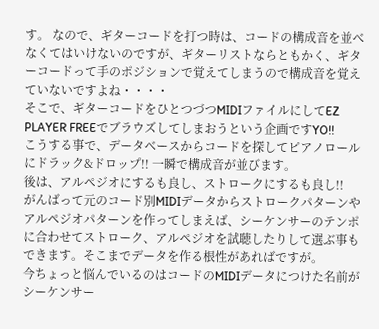す。 なので、ギターコードを打つ時は、コードの構成音を並べなくてはいけないのですが、ギターリストならともかく、ギターコードって手のポジションで覚えてしまうので構成音を覚えていないですよね・・・・
そこで、ギターコードをひとつづつMIDIファイルにしてEZ PLAYER FREEでブラウズしてしまおうという企画ですYO!!
こうする事で、データベースからコードを探してピアノロールにドラック&ドロップ!! 一瞬で構成音が並びます。
後は、アルペジオにするも良し、ストロークにするも良し!!
がんばって元のコード別MIDIデータからストロークパターンやアルペジオパターンを作ってしまえば、シーケンサーのテンポに合わせてストローク、アルペジオを試聴したりして選ぶ事もできます。そこまでデータを作る根性があればですが。
今ちょっと悩んでいるのはコードのMIDIデータにつけた名前がシーケンサー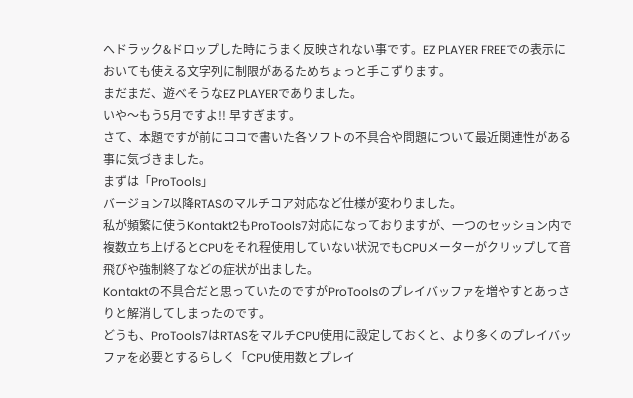へドラック&ドロップした時にうまく反映されない事です。EZ PLAYER FREEでの表示においても使える文字列に制限があるためちょっと手こずります。
まだまだ、遊べそうなEZ PLAYERでありました。
いや〜もう5月ですよ!! 早すぎます。
さて、本題ですが前にココで書いた各ソフトの不具合や問題について最近関連性がある事に気づきました。
まずは「ProTools」
バージョン7以降RTASのマルチコア対応など仕様が変わりました。
私が頻繁に使うKontakt2もProTools7対応になっておりますが、一つのセッション内で複数立ち上げるとCPUをそれ程使用していない状況でもCPUメーターがクリップして音飛びや強制終了などの症状が出ました。
Kontaktの不具合だと思っていたのですがProToolsのプレイバッファを増やすとあっさりと解消してしまったのです。
どうも、ProTools7はRTASをマルチCPU使用に設定しておくと、より多くのプレイバッファを必要とするらしく「CPU使用数とプレイ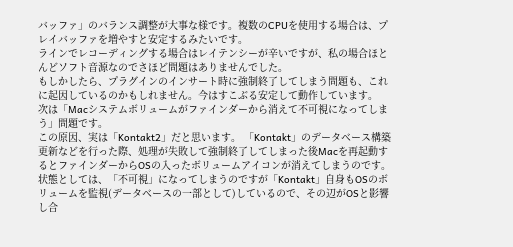バッファ」のバランス調整が大事な様です。複数のCPUを使用する場合は、プレイバッファを増やすと安定するみたいです。
ラインでレコーディングする場合はレイテンシーが辛いですが、私の場合ほとんどソフト音源なのでさほど問題はありませんでした。
もしかしたら、プラグインのインサート時に強制終了してしまう問題も、これに起因しているのかもしれません。今はすこぶる安定して動作しています。
次は「Macシステムボリュームがファインダーから消えて不可視になってしまう」問題です。
この原因、実は「Kontakt2」だと思います。 「Kontakt」のデータベース構築更新などを行った際、処理が失敗して強制終了してしまった後Macを再起動するとファインダーからOSの入ったボリュームアイコンが消えてしまうのです。
状態としては、「不可視」になってしまうのですが「Kontakt」自身もOSのボリュームを監視(データベースの一部として)しているので、その辺がOSと影響し合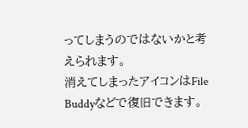ってしまうのではないかと考えられます。
消えてしまったアイコンはFile Buddyなどで復旧できます。